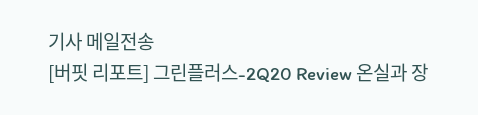기사 메일전송
[버핏 리포트] 그린플러스-2Q20 Review 온실과 장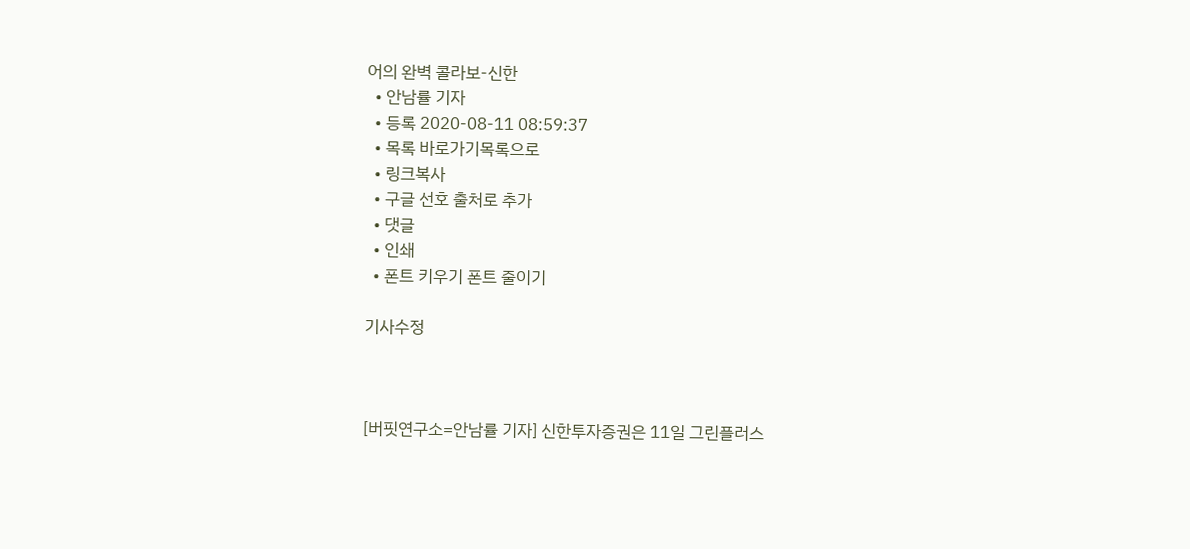어의 완벽 콜라보-신한
  • 안남률 기자
  • 등록 2020-08-11 08:59:37
  • 목록 바로가기목록으로
  • 링크복사
  • 구글 선호 출처로 추가
  • 댓글
  • 인쇄
  • 폰트 키우기 폰트 줄이기

기사수정



[버핏연구소=안남률 기자] 신한투자증권은 11일 그린플러스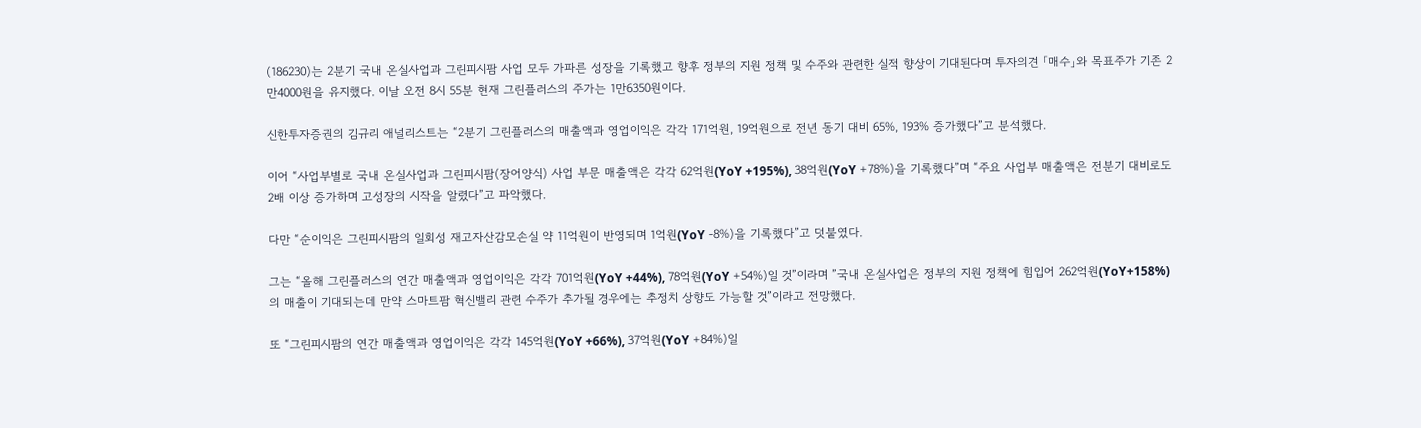(186230)는 2분기 국내 온실사업과 그린피시팜 사업 모두 가파른 성장을 기록했고 향후 정부의 지원 정책 및 수주와 관련한 실적 향상이 기대된다며 투자의견 「매수」와 목표주가 기존 2만4000원을 유지했다. 이날 오전 8시 55분 현재 그린플러스의 주가는 1만6350원이다.

신한투자증권의 김규리 애널리스트는 “2분기 그린플러스의 매출액과 영업이익은 각각 171억원, 19억원으로 전년 동기 대비 65%, 193% 증가했다”고 분석했다.

이어 “사업부별로 국내 온실사업과 그린피시팜(장어양식) 사업 부문 매출액은 각각 62억원(YoY +195%), 38억원(YoY +78%)을 기록했다”며 “주요 사업부 매출액은 전분기 대비로도 2배 이상 증가하며 고성장의 시작을 알렸다”고 파악했다.

다만 “순이익은 그린피시팜의 일회성 재고자산감모손실 약 11억원이 반영되며 1억원(YoY -8%)을 기록했다”고 덧붙였다.

그는 “올해 그린플러스의 연간 매출액과 영업이익은 각각 701억원(YoY +44%), 78억원(YoY +54%)일 것”이라며 ”국내 온실사업은 정부의 지원 정책에 힘입어 262억원(YoY+158%)의 매출이 기대되는데 만약 스마트팜 혁신밸리 관련 수주가 추가될 경우에는 추정치 상향도 가능할 것”이라고 전망했다.

또 “그린피시팜의 연간 매출액과 영업이익은 각각 145억원(YoY +66%), 37억원(YoY +84%)일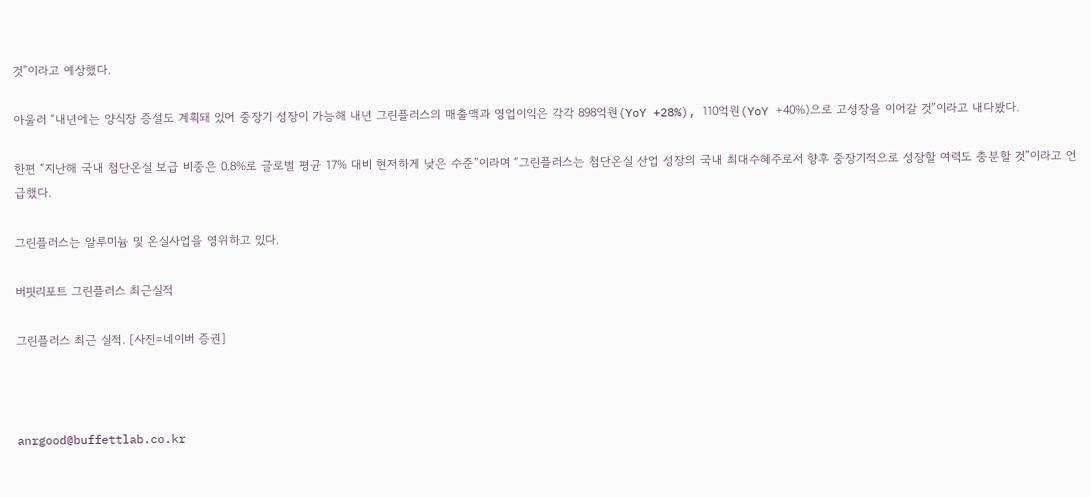것”이라고 예상했다.

아울러 “내년에는 양식장 증설도 계획돼 있어 중장기 성장이 가능해 내년 그린플러스의 매출액과 영업이익은 각각 898억원(YoY +28%), 110억원(YoY +40%)으로 고성장을 이어갈 것”이라고 내다봤다.

한편 “지난해 국내 첨단온실 보급 비중은 0.8%로 글로벌 평균 17% 대비 현저하게 낮은 수준”이라며 “그린플러스는 첨단온실 산업 성장의 국내 최대수혜주로서 향후 중장기적으로 성장할 여력도 충분할 것”이라고 언급했다.

그린플러스는 알루미늄 및 온실사업을 영위하고 있다.

버핏리포트 그린플러스 최근실적

그린플러스 최근 실적. [사진=네이버 증권]



anrgood@buffettlab.co.kr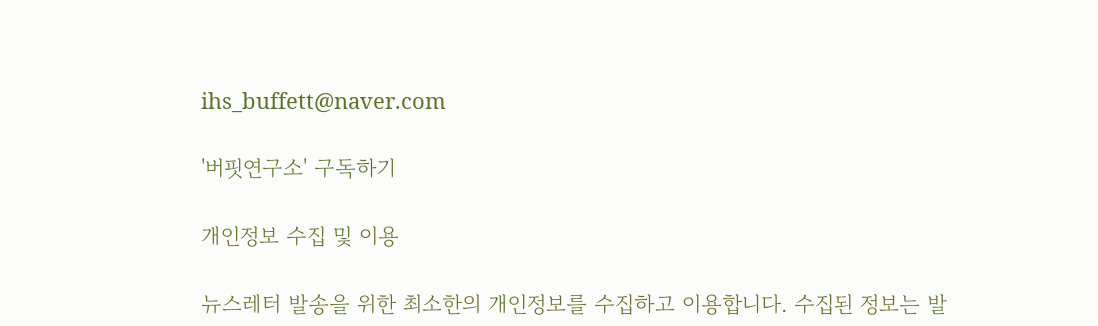ihs_buffett@naver.com

'버핏연구소' 구독하기

개인정보 수집 및 이용

뉴스레터 발송을 위한 최소한의 개인정보를 수집하고 이용합니다. 수집된 정보는 발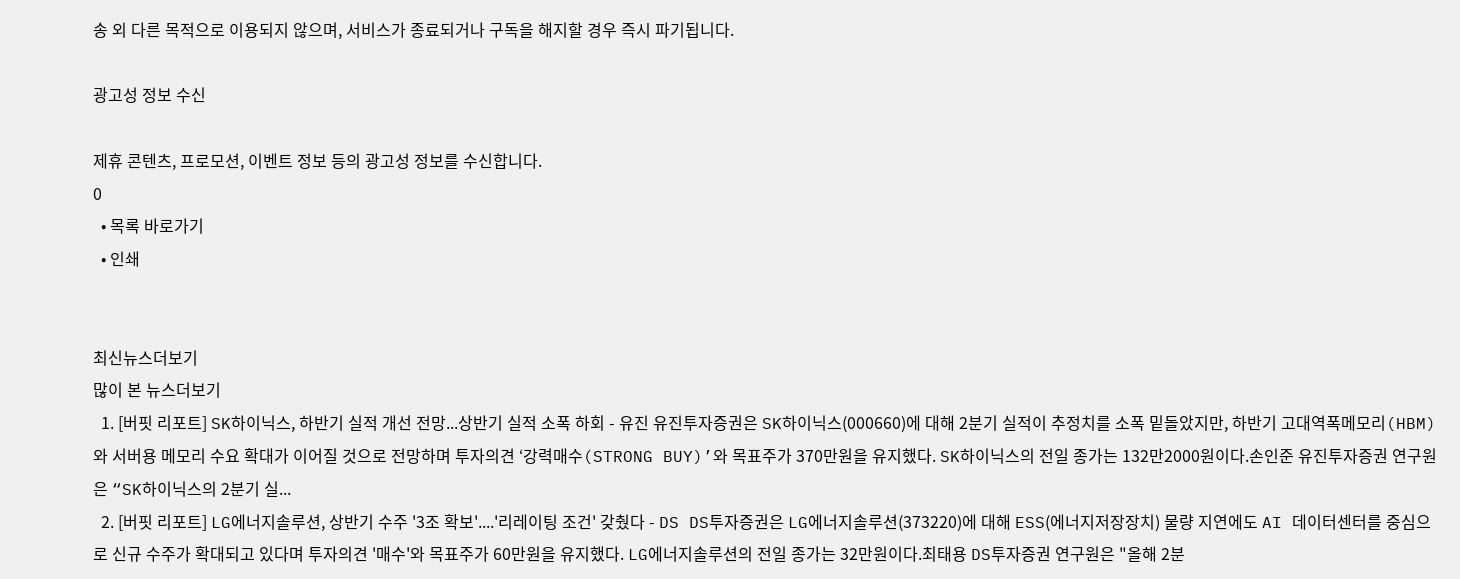송 외 다른 목적으로 이용되지 않으며, 서비스가 종료되거나 구독을 해지할 경우 즉시 파기됩니다.

광고성 정보 수신

제휴 콘텐츠, 프로모션, 이벤트 정보 등의 광고성 정보를 수신합니다.
0
  • 목록 바로가기
  • 인쇄


최신뉴스더보기
많이 본 뉴스더보기
  1. [버핏 리포트] SK하이닉스, 하반기 실적 개선 전망...상반기 실적 소폭 하회 - 유진 유진투자증권은 SK하이닉스(000660)에 대해 2분기 실적이 추정치를 소폭 밑돌았지만, 하반기 고대역폭메모리(HBM)와 서버용 메모리 수요 확대가 이어질 것으로 전망하며 투자의견 ‘강력매수(STRONG BUY)’와 목표주가 370만원을 유지했다. SK하이닉스의 전일 종가는 132만2000원이다.손인준 유진투자증권 연구원은 “SK하이닉스의 2분기 실...
  2. [버핏 리포트] LG에너지솔루션, 상반기 수주 '3조 확보'....'리레이팅 조건' 갖췄다 - DS DS투자증권은 LG에너지솔루션(373220)에 대해 ESS(에너지저장장치) 물량 지연에도 AI 데이터센터를 중심으로 신규 수주가 확대되고 있다며 투자의견 '매수'와 목표주가 60만원을 유지했다. LG에너지솔루션의 전일 종가는 32만원이다.최태용 DS투자증권 연구원은 "올해 2분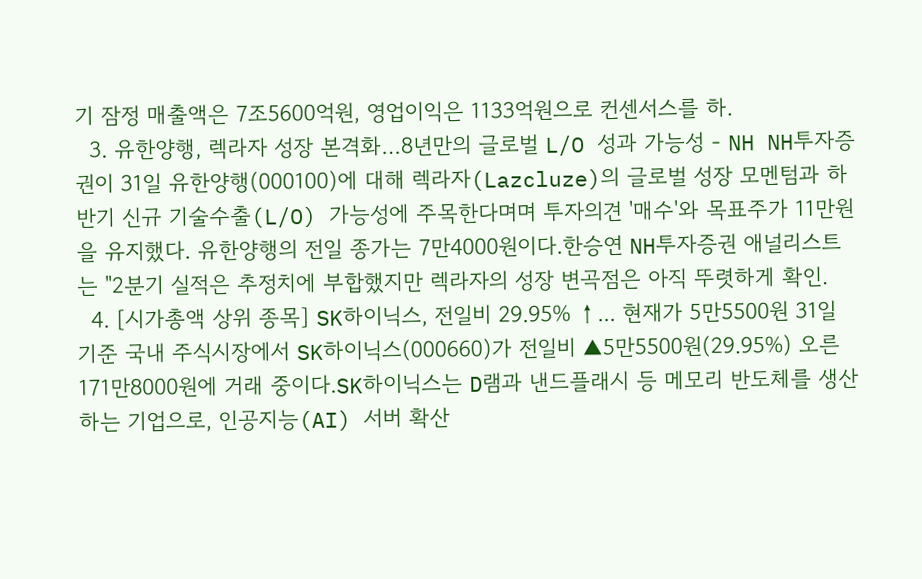기 잠정 매출액은 7조5600억원, 영업이익은 1133억원으로 컨센서스를 하.
  3. 유한양행, 렉라자 성장 본격화…8년만의 글로벌 L/O 성과 가능성 - NH NH투자증권이 31일 유한양행(000100)에 대해 렉라자(Lazcluze)의 글로벌 성장 모멘텀과 하반기 신규 기술수출(L/O) 가능성에 주목한다며며 투자의견 '매수'와 목표주가 11만원을 유지했다. 유한양행의 전일 종가는 7만4000원이다.한승연 NH투자증권 애널리스트는 "2분기 실적은 추정치에 부합했지만 렉라자의 성장 변곡점은 아직 뚜렷하게 확인.
  4. [시가총액 상위 종목] SK하이닉스, 전일비 29.95% ↑... 현재가 5만5500원 31일 기준 국내 주식시장에서 SK하이닉스(000660)가 전일비 ▲5만5500원(29.95%) 오른 171만8000원에 거래 중이다.SK하이닉스는 D램과 낸드플래시 등 메모리 반도체를 생산하는 기업으로, 인공지능(AI) 서버 확산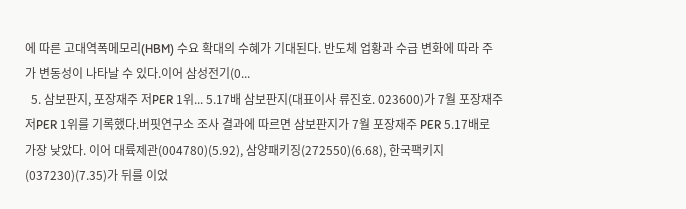에 따른 고대역폭메모리(HBM) 수요 확대의 수혜가 기대된다. 반도체 업황과 수급 변화에 따라 주가 변동성이 나타날 수 있다.이어 삼성전기(0...
  5. 삼보판지, 포장재주 저PER 1위... 5.17배 삼보판지(대표이사 류진호. 023600)가 7월 포장재주 저PER 1위를 기록했다.버핏연구소 조사 결과에 따르면 삼보판지가 7월 포장재주 PER 5.17배로 가장 낮았다. 이어 대륙제관(004780)(5.92), 삼양패키징(272550)(6.68), 한국팩키지(037230)(7.35)가 뒤를 이었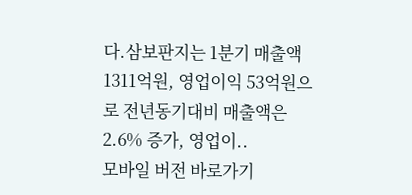다.삼보판지는 1분기 매출액 1311억원, 영업이익 53억원으로 전년동기대비 매출액은 2.6% 증가, 영업이..
모바일 버전 바로가기